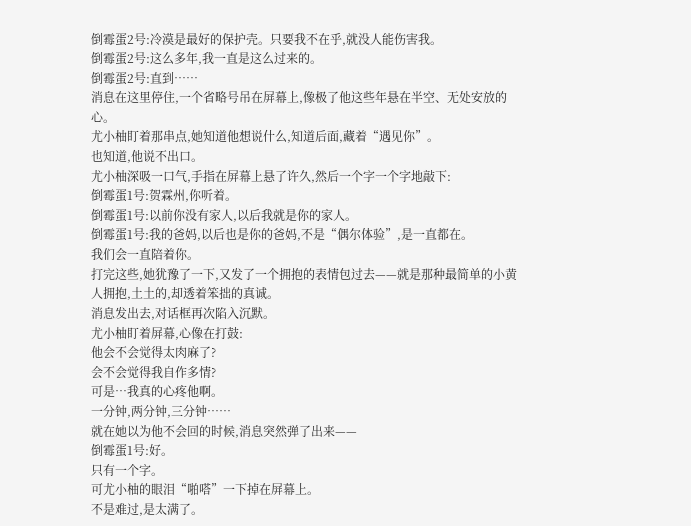倒霉蛋2号:冷漠是最好的保护壳。只要我不在乎,就没人能伤害我。
倒霉蛋2号:这么多年,我一直是这么过来的。
倒霉蛋2号:直到……
消息在这里停住,一个省略号吊在屏幕上,像极了他这些年悬在半空、无处安放的心。
尤小柚盯着那串点,她知道他想说什么,知道后面,藏着“遇见你”。
也知道,他说不出口。
尤小柚深吸一口气,手指在屏幕上悬了许久,然后一个字一个字地敲下:
倒霉蛋1号:贺霖州,你听着。
倒霉蛋1号:以前你没有家人,以后我就是你的家人。
倒霉蛋1号:我的爸妈,以后也是你的爸妈,不是“偶尔体验”,是一直都在。
我们会一直陪着你。
打完这些,她犹豫了一下,又发了一个拥抱的表情包过去——就是那种最简单的小黄人拥抱,土土的,却透着笨拙的真诚。
消息发出去,对话框再次陷入沉默。
尤小柚盯着屏幕,心像在打鼓:
他会不会觉得太肉麻了?
会不会觉得我自作多情?
可是…我真的心疼他啊。
一分钟,两分钟,三分钟……
就在她以为他不会回的时候,消息突然弹了出来——
倒霉蛋1号:好。
只有一个字。
可尤小柚的眼泪“啪嗒”一下掉在屏幕上。
不是难过,是太满了。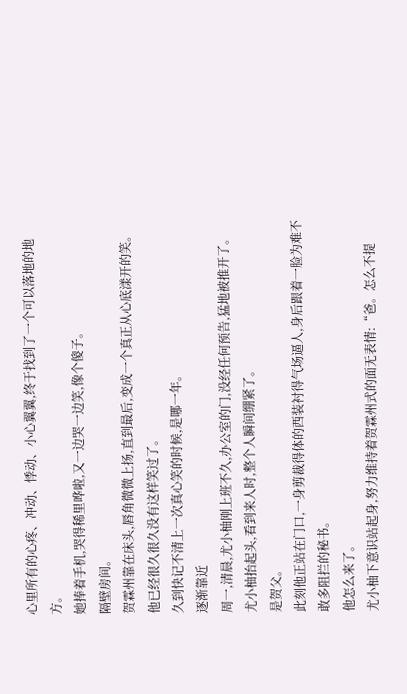心里所有的心疼、冲动、悸动、小心翼翼,终于找到了一个可以落地的地方。
她捧着手机,哭得稀里哗啦,又一边哭一边笑,像个傻子。
隔壁房间。
贺霖州靠在床头,唇角微微上扬,直到最后,变成一个真正从心底漾开的笑。
他已经很久很久没有这样笑过了。
久到快记不清上一次真心笑的时候,是哪一年。
逐渐靠近
周一,清晨,尤小柚刚上班不久,办公室的门,没经任何预告,猛地被推开了。
尤小柚抬起头,看到来人时,整个人瞬间绷紧了。
是贺父。
此刻他正站在门口,一身剪裁得体的西装衬得气场逼人,身后跟着一脸为难不敢多阻拦的秘书。
他怎么来了。
尤小柚下意识站起身,努力维持着贺霖州式的面无表情:“爸。怎么不提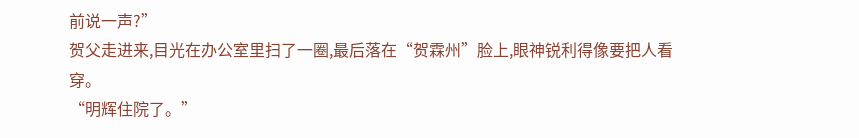前说一声?”
贺父走进来,目光在办公室里扫了一圈,最后落在“贺霖州”脸上,眼神锐利得像要把人看穿。
“明辉住院了。”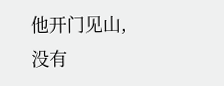他开门见山,没有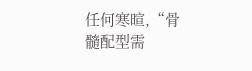任何寒暄,“骨髓配型需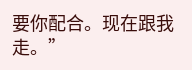要你配合。现在跟我走。”